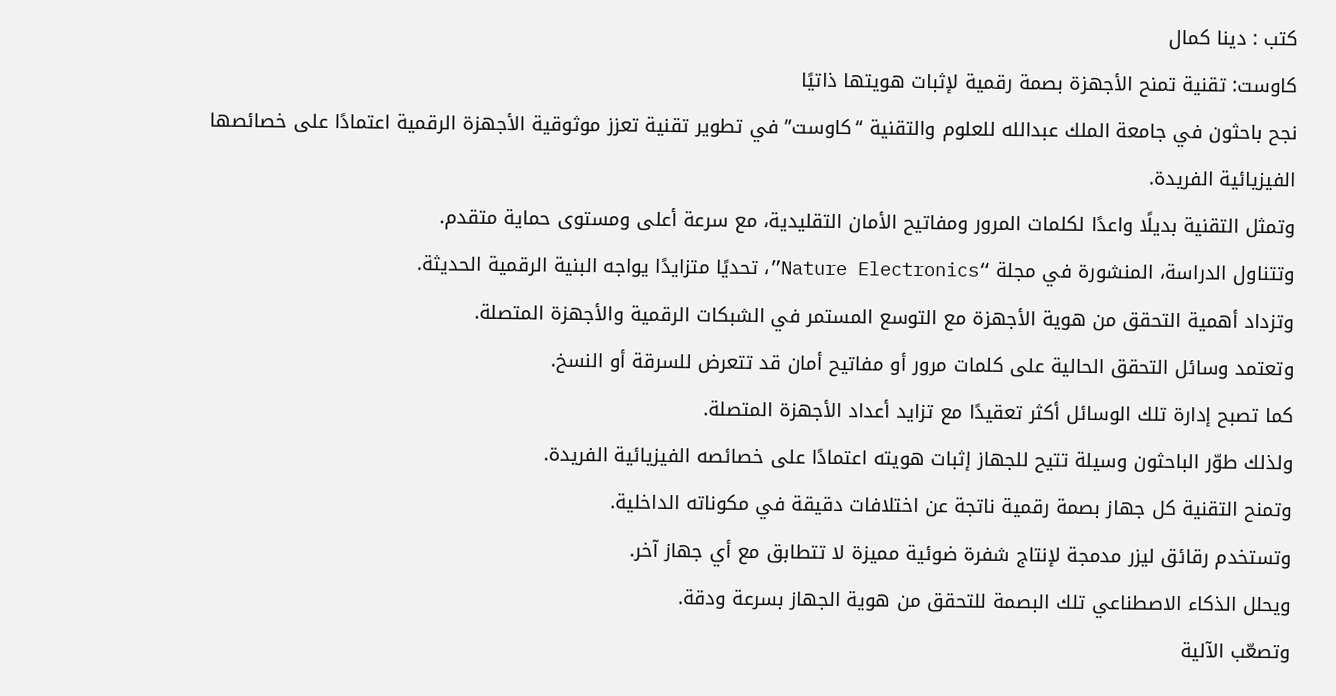كتب : دينا كمال
كاوست: تقنية تمنح الأجهزة بصمة رقمية لإثبات هويتها ذاتيًا
نجح باحثون في جامعة الملك عبدالله للعلوم والتقنية “كاوست” في تطوير تقنية تعزز موثوقية الأجهزة الرقمية اعتمادًا على خصائصها الفيزيائية الفريدة.
وتمثل التقنية بديلًا واعدًا لكلمات المرور ومفاتيح الأمان التقليدية، مع سرعة أعلى ومستوى حماية متقدم.
وتتناول الدراسة، المنشورة في مجلة “Nature Electronics”، تحديًا متزايدًا يواجه البنية الرقمية الحديثة.
وتزداد أهمية التحقق من هوية الأجهزة مع التوسع المستمر في الشبكات الرقمية والأجهزة المتصلة.
وتعتمد وسائل التحقق الحالية على كلمات مرور أو مفاتيح أمان قد تتعرض للسرقة أو النسخ.
كما تصبح إدارة تلك الوسائل أكثر تعقيدًا مع تزايد أعداد الأجهزة المتصلة.
ولذلك طوّر الباحثون وسيلة تتيح للجهاز إثبات هويته اعتمادًا على خصائصه الفيزيائية الفريدة.
وتمنح التقنية كل جهاز بصمة رقمية ناتجة عن اختلافات دقيقة في مكوناته الداخلية.
وتستخدم رقائق ليزر مدمجة لإنتاج شفرة ضوئية مميزة لا تتطابق مع أي جهاز آخر.
ويحلل الذكاء الاصطناعي تلك البصمة للتحقق من هوية الجهاز بسرعة ودقة.
وتصعّب الآلية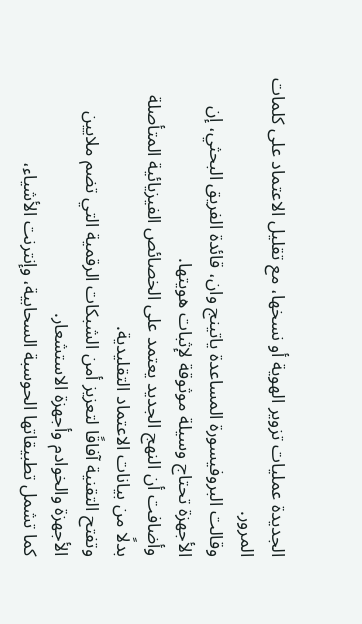الجديدة عمليات تزوير الهوية أو نسخها، مع تقليل الاعتماد على كلمات المرور.
وقالت البروفيسورة المساعدة ياتينج وان، قائدة الفريق البحثي، إن الأجهزة تحتاج وسيلة موثوقة لإثبات هويتها.
وأضافت أن النهج الجديد يعتمد على الخصائص الفيزيائية المتأصلة بدلًا من بيانات الاعتماد التقليدية.
وتفتح التقنية آفاقًا لتعزيز أمن الشبكات الرقمية التي تضم ملايين الأجهزة والخوادم وأجهزة الاستشعار.
كما تشمل تطبيقاتها الحوسبة السحابية، وإنترنت الأشياء،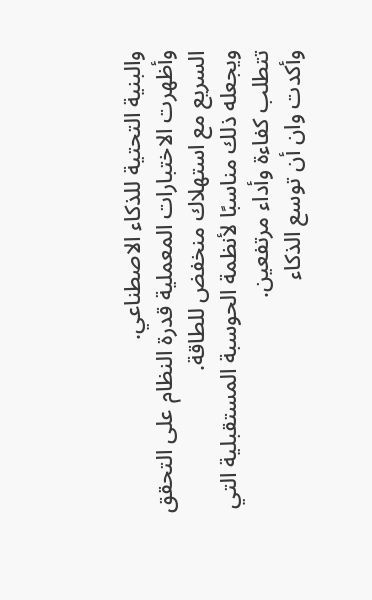والبنية التحتية للذكاء الاصطناعي.
وأظهرت الاختبارات المعملية قدرة النظام على التحقق السريع مع استهلاك منخفض للطاقة.
ويجعله ذلك مناسبًا لأنظمة الحوسبة المستقبلية التي تتطلب كفاءة وأداء مرتفعين.
وأكدت وان أن توسع الذكاء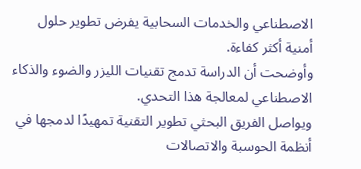الاصطناعي والخدمات السحابية يفرض تطوير حلول أمنية أكثر كفاءة.
وأوضحت أن الدراسة تدمج تقنيات الليزر والضوء والذكاء الاصطناعي لمعالجة هذا التحدي.
ويواصل الفريق البحثي تطوير التقنية تمهيدًا لدمجها في أنظمة الحوسبة والاتصالات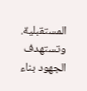المستقبلية.
وتستهدف الجهود بناء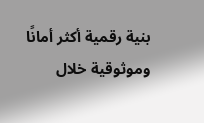بنية رقمية أكثر أمانًا وموثوقية خلال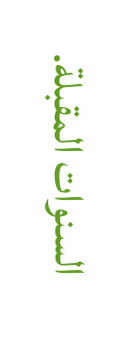السنوات المقبلة.